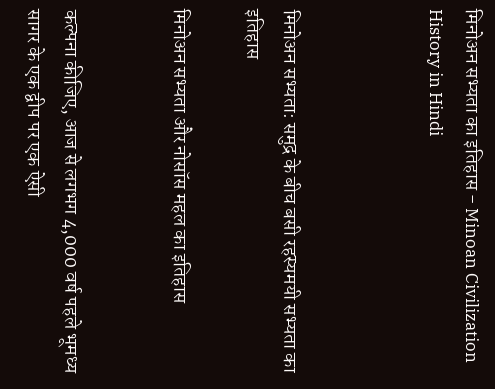मिनोअन सभ्यता का इतिहास - Minoan Civilization History in Hindi



मिनोअन सभ्यता: समुद्र के बीच बसी रहस्यमयी सभ्यता का इतिहास

मिनोअन सभ्यता और नोसॉस महल का इतिहास


कल्पना कीजिए, आज से लगभग 4,000 वर्ष पहले भूमध्य सागर के एक द्वीप पर एक ऐसी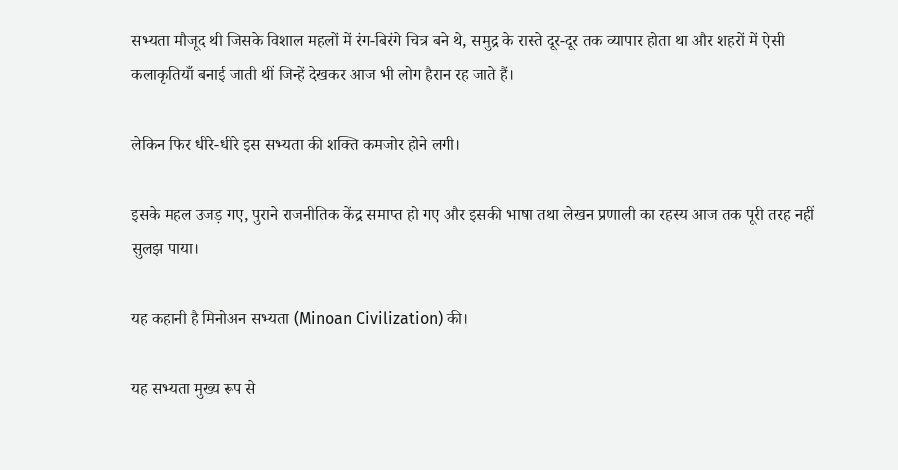सभ्यता मौजूद थी जिसके विशाल महलों में रंग-बिरंगे चित्र बने थे, समुद्र के रास्ते दूर-दूर तक व्यापार होता था और शहरों में ऐसी कलाकृतियाँ बनाई जाती थीं जिन्हें देखकर आज भी लोग हैरान रह जाते हैं।

लेकिन फिर धीरे-धीरे इस सभ्यता की शक्ति कमजोर होने लगी।

इसके महल उजड़ गए, पुराने राजनीतिक केंद्र समाप्त हो गए और इसकी भाषा तथा लेखन प्रणाली का रहस्य आज तक पूरी तरह नहीं सुलझ पाया।

यह कहानी है मिनोअन सभ्यता (Minoan Civilization) की।

यह सभ्यता मुख्य रूप से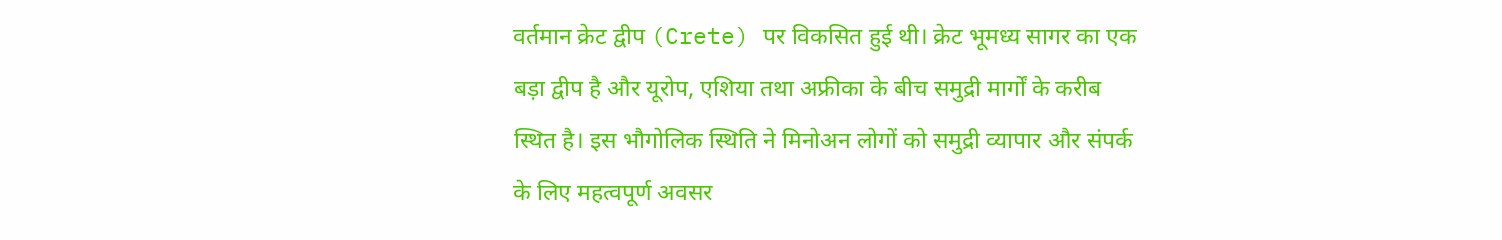वर्तमान क्रेट द्वीप (Crete) पर विकसित हुई थी। क्रेट भूमध्य सागर का एक बड़ा द्वीप है और यूरोप, एशिया तथा अफ्रीका के बीच समुद्री मार्गों के करीब स्थित है। इस भौगोलिक स्थिति ने मिनोअन लोगों को समुद्री व्यापार और संपर्क के लिए महत्वपूर्ण अवसर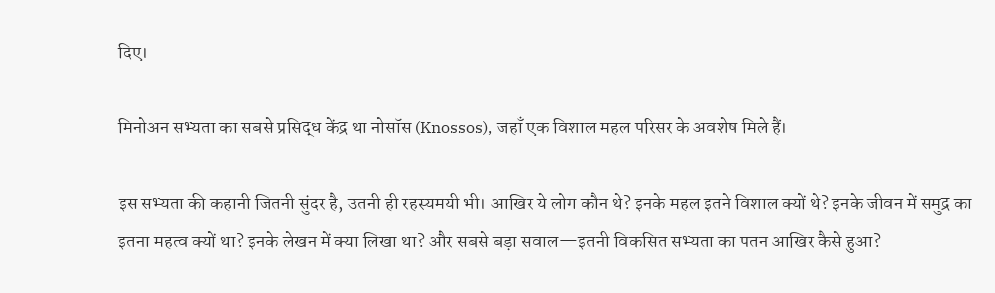दिए।

मिनोअन सभ्यता का सबसे प्रसिद्ध केंद्र था नोसॉस (Knossos), जहाँ एक विशाल महल परिसर के अवशेष मिले हैं।

इस सभ्यता की कहानी जितनी सुंदर है, उतनी ही रहस्यमयी भी। आखिर ये लोग कौन थे? इनके महल इतने विशाल क्यों थे? इनके जीवन में समुद्र का इतना महत्व क्यों था? इनके लेखन में क्या लिखा था? और सबसे बड़ा सवाल—इतनी विकसित सभ्यता का पतन आखिर कैसे हुआ?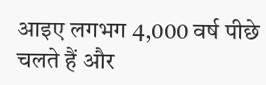आइए लगभग 4,000 वर्ष पीछे चलते हैं और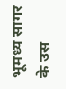भूमध्य सागर के उस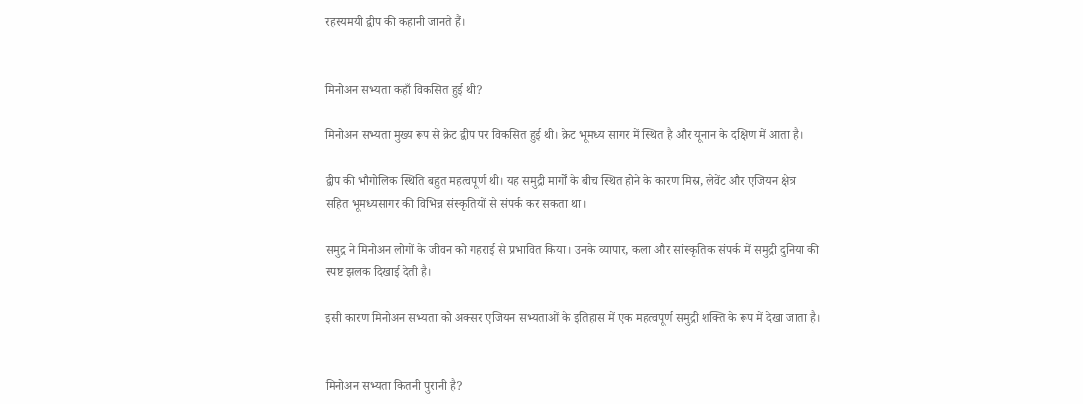रहस्यमयी द्वीप की कहानी जानते हैं।


मिनोअन सभ्यता कहाँ विकसित हुई थी?

मिनोअन सभ्यता मुख्य रूप से क्रेट द्वीप पर विकसित हुई थी। क्रेट भूमध्य सागर में स्थित है और यूनान के दक्षिण में आता है।

द्वीप की भौगोलिक स्थिति बहुत महत्वपूर्ण थी। यह समुद्री मार्गों के बीच स्थित होने के कारण मिस्र, लेवेंट और एजियन क्षेत्र सहित भूमध्यसागर की विभिन्न संस्कृतियों से संपर्क कर सकता था।

समुद्र ने मिनोअन लोगों के जीवन को गहराई से प्रभावित किया। उनके व्यापार, कला और सांस्कृतिक संपर्क में समुद्री दुनिया की स्पष्ट झलक दिखाई देती है।

इसी कारण मिनोअन सभ्यता को अक्सर एजियन सभ्यताओं के इतिहास में एक महत्वपूर्ण समुद्री शक्ति के रूप में देखा जाता है।


मिनोअन सभ्यता कितनी पुरानी है?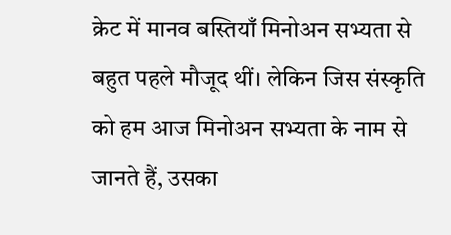क्रेट में मानव बस्तियाँ मिनोअन सभ्यता से बहुत पहले मौजूद थीं। लेकिन जिस संस्कृति को हम आज मिनोअन सभ्यता के नाम से जानते हैं, उसका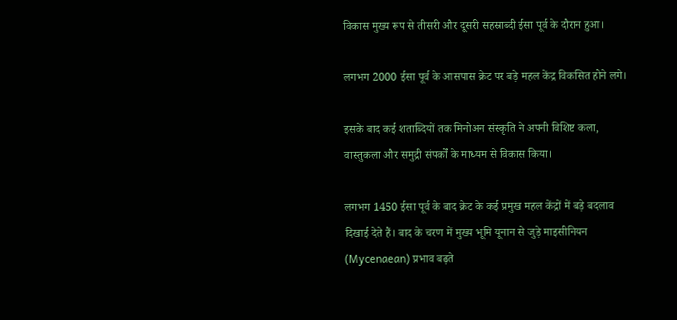विकास मुख्य रूप से तीसरी और दूसरी सहस्राब्दी ईसा पूर्व के दौरान हुआ।

लगभग 2000 ईसा पूर्व के आसपास क्रेट पर बड़े महल केंद्र विकसित होने लगे।

इसके बाद कई शताब्दियों तक मिनोअन संस्कृति ने अपनी विशिष्ट कला, वास्तुकला और समुद्री संपर्कों के माध्यम से विकास किया।

लगभग 1450 ईसा पूर्व के बाद क्रेट के कई प्रमुख महल केंद्रों में बड़े बदलाव दिखाई देते हैं। बाद के चरण में मुख्य भूमि यूनान से जुड़े माइसीनियन (Mycenaean) प्रभाव बढ़ते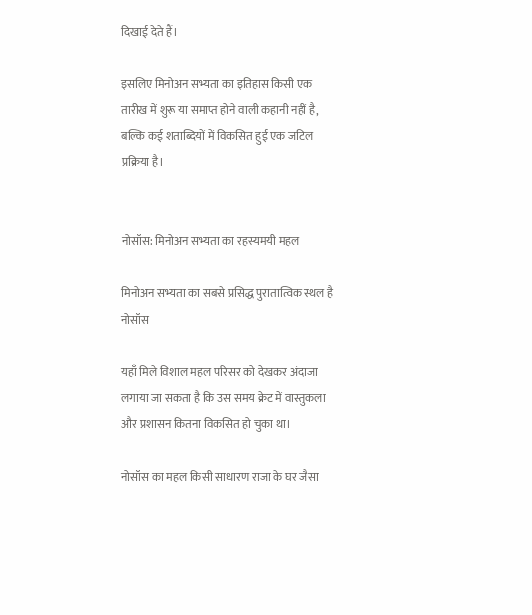दिखाई देते हैं।

इसलिए मिनोअन सभ्यता का इतिहास किसी एक तारीख में शुरू या समाप्त होने वाली कहानी नहीं है, बल्कि कई शताब्दियों में विकसित हुई एक जटिल प्रक्रिया है।


नोसॉस: मिनोअन सभ्यता का रहस्यमयी महल

मिनोअन सभ्यता का सबसे प्रसिद्ध पुरातात्विक स्थल है नोसॉस

यहाँ मिले विशाल महल परिसर को देखकर अंदाजा लगाया जा सकता है कि उस समय क्रेट में वास्तुकला और प्रशासन कितना विकसित हो चुका था।

नोसॉस का महल किसी साधारण राजा के घर जैसा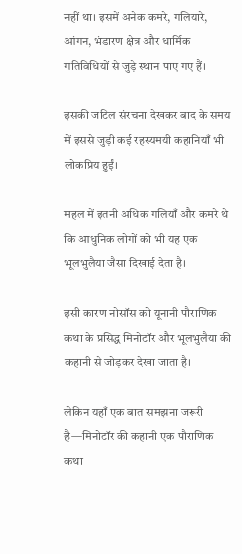नहीं था। इसमें अनेक कमरे, गलियारे, आंगन, भंडारण क्षेत्र और धार्मिक गतिविधियों से जुड़े स्थान पाए गए हैं।

इसकी जटिल संरचना देखकर बाद के समय में इससे जुड़ी कई रहस्यमयी कहानियाँ भी लोकप्रिय हुईं।

महल में इतनी अधिक गलियाँ और कमरे थे कि आधुनिक लोगों को भी यह एक भूलभुलैया जैसा दिखाई देता है।

इसी कारण नोसॉस को यूनानी पौराणिक कथा के प्रसिद्ध मिनोटॉर और भूलभुलैया की कहानी से जोड़कर देखा जाता है।

लेकिन यहाँ एक बात समझना जरूरी है—मिनोटॉर की कहानी एक पौराणिक कथा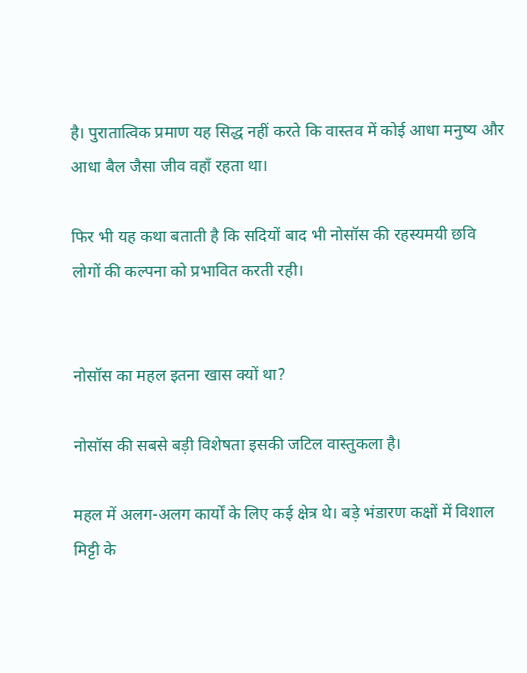है। पुरातात्विक प्रमाण यह सिद्ध नहीं करते कि वास्तव में कोई आधा मनुष्य और आधा बैल जैसा जीव वहाँ रहता था।

फिर भी यह कथा बताती है कि सदियों बाद भी नोसॉस की रहस्यमयी छवि लोगों की कल्पना को प्रभावित करती रही।


नोसॉस का महल इतना खास क्यों था?

नोसॉस की सबसे बड़ी विशेषता इसकी जटिल वास्तुकला है।

महल में अलग-अलग कार्यों के लिए कई क्षेत्र थे। बड़े भंडारण कक्षों में विशाल मिट्टी के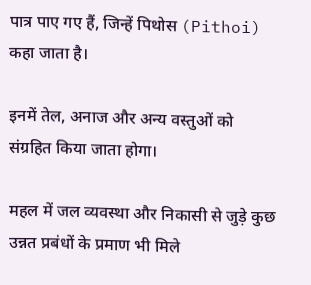पात्र पाए गए हैं, जिन्हें पिथोस (Pithoi) कहा जाता है।

इनमें तेल, अनाज और अन्य वस्तुओं को संग्रहित किया जाता होगा।

महल में जल व्यवस्था और निकासी से जुड़े कुछ उन्नत प्रबंधों के प्रमाण भी मिले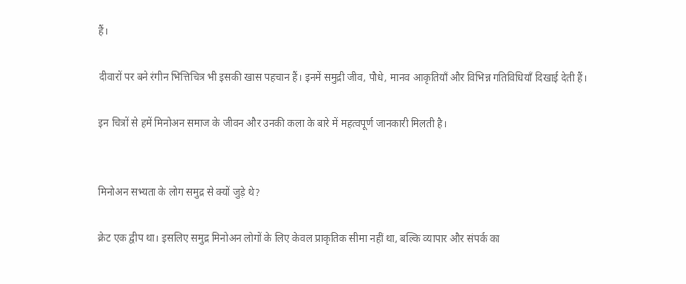हैं।

दीवारों पर बने रंगीन भित्तिचित्र भी इसकी खास पहचान हैं। इनमें समुद्री जीव, पौधे, मानव आकृतियाँ और विभिन्न गतिविधियाँ दिखाई देती हैं।

इन चित्रों से हमें मिनोअन समाज के जीवन और उनकी कला के बारे में महत्वपूर्ण जानकारी मिलती है।


मिनोअन सभ्यता के लोग समुद्र से क्यों जुड़े थे?

क्रेट एक द्वीप था। इसलिए समुद्र मिनोअन लोगों के लिए केवल प्राकृतिक सीमा नहीं था, बल्कि व्यापार और संपर्क का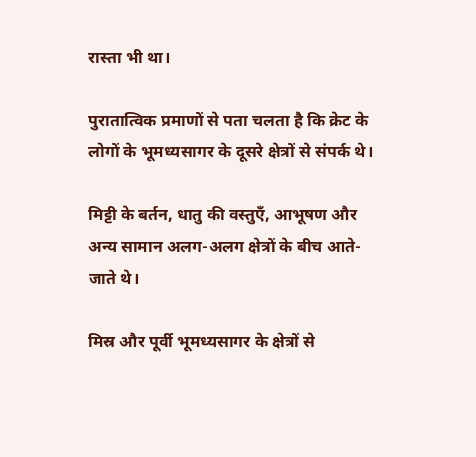रास्ता भी था।

पुरातात्विक प्रमाणों से पता चलता है कि क्रेट के लोगों के भूमध्यसागर के दूसरे क्षेत्रों से संपर्क थे।

मिट्टी के बर्तन, धातु की वस्तुएँ, आभूषण और अन्य सामान अलग-अलग क्षेत्रों के बीच आते-जाते थे।

मिस्र और पूर्वी भूमध्यसागर के क्षेत्रों से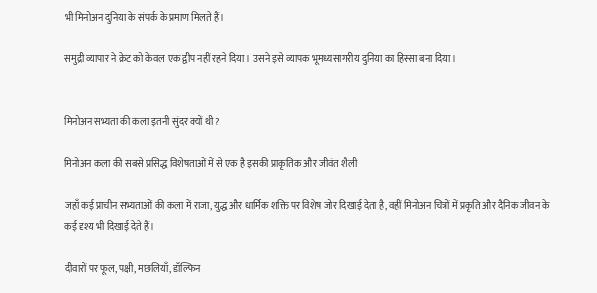भी मिनोअन दुनिया के संपर्क के प्रमाण मिलते हैं।

समुद्री व्यापार ने क्रेट को केवल एक द्वीप नहीं रहने दिया। उसने इसे व्यापक भूमध्यसागरीय दुनिया का हिस्सा बना दिया।


मिनोअन सभ्यता की कला इतनी सुंदर क्यों थी?

मिनोअन कला की सबसे प्रसिद्ध विशेषताओं में से एक है इसकी प्राकृतिक और जीवंत शैली

जहाँ कई प्राचीन सभ्यताओं की कला में राजा, युद्ध और धार्मिक शक्ति पर विशेष जोर दिखाई देता है, वहीं मिनोअन चित्रों में प्रकृति और दैनिक जीवन के कई दृश्य भी दिखाई देते हैं।

दीवारों पर फूल, पक्षी, मछलियाँ, डॉल्फिन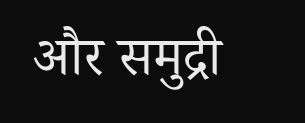और समुद्री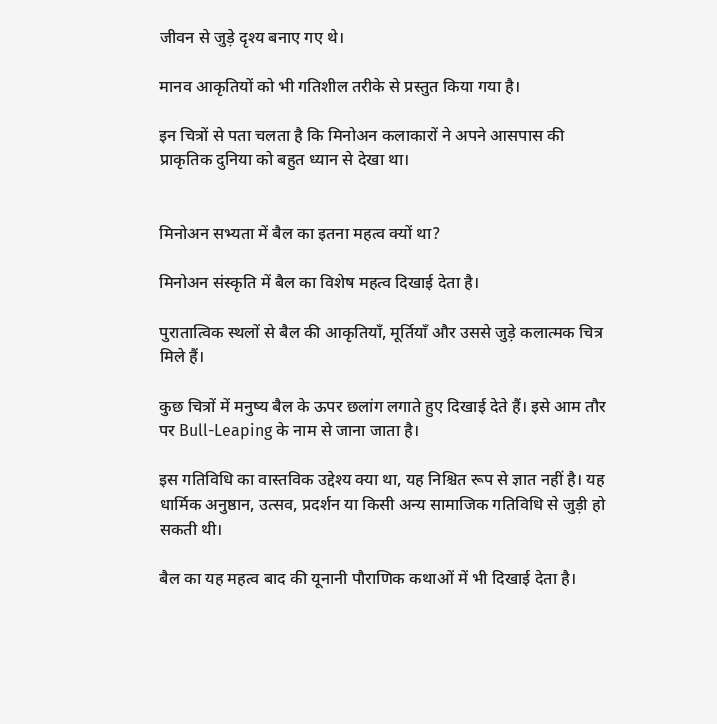जीवन से जुड़े दृश्य बनाए गए थे।

मानव आकृतियों को भी गतिशील तरीके से प्रस्तुत किया गया है।

इन चित्रों से पता चलता है कि मिनोअन कलाकारों ने अपने आसपास की प्राकृतिक दुनिया को बहुत ध्यान से देखा था।


मिनोअन सभ्यता में बैल का इतना महत्व क्यों था?

मिनोअन संस्कृति में बैल का विशेष महत्व दिखाई देता है।

पुरातात्विक स्थलों से बैल की आकृतियाँ, मूर्तियाँ और उससे जुड़े कलात्मक चित्र मिले हैं।

कुछ चित्रों में मनुष्य बैल के ऊपर छलांग लगाते हुए दिखाई देते हैं। इसे आम तौर पर Bull-Leaping के नाम से जाना जाता है।

इस गतिविधि का वास्तविक उद्देश्य क्या था, यह निश्चित रूप से ज्ञात नहीं है। यह धार्मिक अनुष्ठान, उत्सव, प्रदर्शन या किसी अन्य सामाजिक गतिविधि से जुड़ी हो सकती थी।

बैल का यह महत्व बाद की यूनानी पौराणिक कथाओं में भी दिखाई देता है।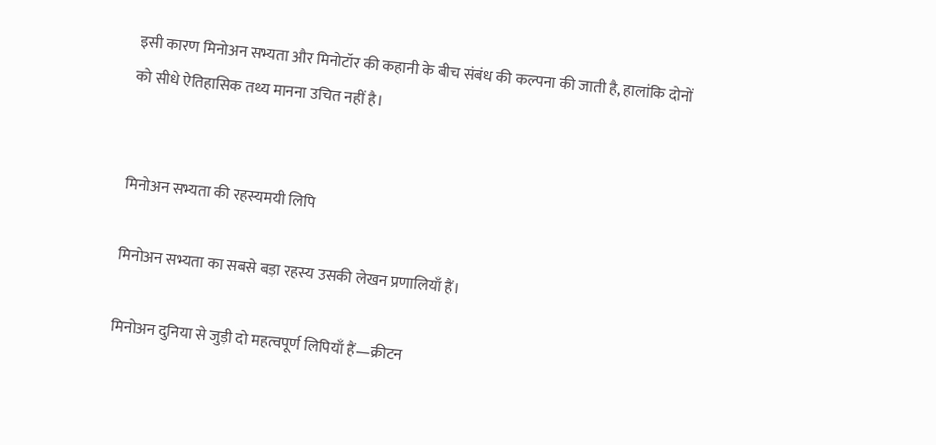इसी कारण मिनोअन सभ्यता और मिनोटॉर की कहानी के बीच संबंध की कल्पना की जाती है, हालांकि दोनों को सीधे ऐतिहासिक तथ्य मानना उचित नहीं है।


मिनोअन सभ्यता की रहस्यमयी लिपि

मिनोअन सभ्यता का सबसे बड़ा रहस्य उसकी लेखन प्रणालियाँ हैं।

मिनोअन दुनिया से जुड़ी दो महत्वपूर्ण लिपियाँ हैं—क्रीटन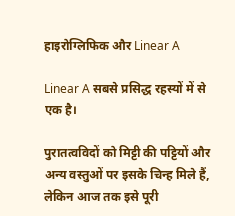हाइरोग्लिफिक और Linear A

Linear A सबसे प्रसिद्ध रहस्यों में से एक है।

पुरातत्वविदों को मिट्टी की पट्टियों और अन्य वस्तुओं पर इसके चिन्ह मिले हैं, लेकिन आज तक इसे पूरी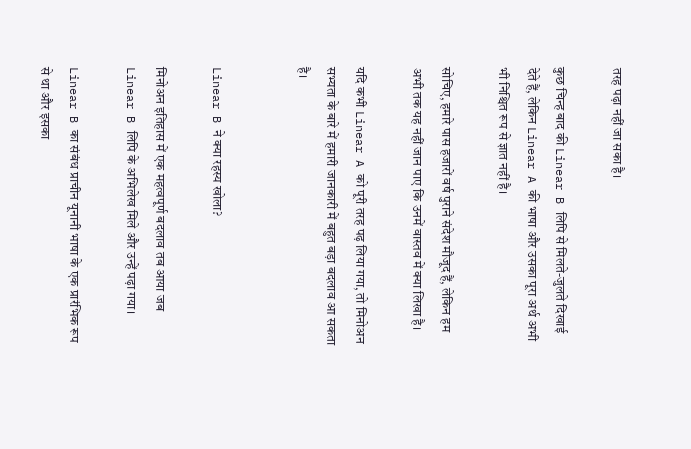तरह पढ़ा नहीं जा सका है।

कुछ चिन्ह बाद की Linear B लिपि से मिलते-जुलते दिखाई देते हैं, लेकिन Linear A की भाषा और उसका पूरा अर्थ अभी भी निश्चित रूप से ज्ञात नहीं है।

सोचिए, हमारे पास हजारों वर्ष पुराने संदेश मौजूद हैं, लेकिन हम अभी तक यह नहीं जान पाए कि उनमें वास्तव में क्या लिखा है।

यदि कभी Linear A को पूरी तरह पढ़ लिया गया, तो मिनोअन सभ्यता के बारे में हमारी जानकारी में बहुत बड़ा बदलाव आ सकता है।


Linear B ने क्या रहस्य खोला?

मिनोअन इतिहास में एक महत्वपूर्ण बदलाव तब आया जब Linear B लिपि के अभिलेख मिले और उन्हें पढ़ा गया।

Linear B का संबंध प्राचीन यूनानी भाषा के एक प्रारंभिक रूप से था और इसका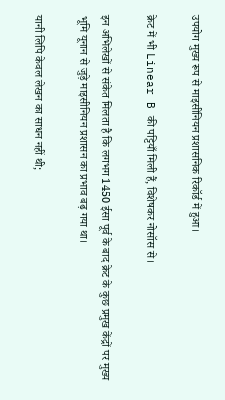उपयोग मुख्य रूप से माइसीनियन प्रशासनिक रिकॉर्ड में हुआ।

क्रेट में भी Linear B की पट्टियाँ मिली हैं, विशेषकर नोसॉस से।

इन अभिलेखों से संकेत मिलता है कि लगभग 1450 ईसा पूर्व के बाद क्रेट के कुछ प्रमुख केंद्रों पर मुख्य भूमि यूनान से जुड़े माइसीनियन प्रशासन का प्रभाव बढ़ गया था।

यानी लिपि केवल लेखन का साधन नहीं थी;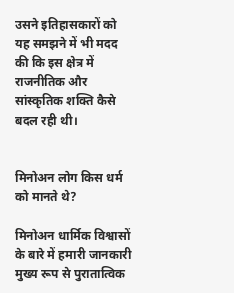उसने इतिहासकारों को यह समझने में भी मदद की कि इस क्षेत्र में राजनीतिक और सांस्कृतिक शक्ति कैसे बदल रही थी।


मिनोअन लोग किस धर्म को मानते थे?

मिनोअन धार्मिक विश्वासों के बारे में हमारी जानकारी मुख्य रूप से पुरातात्विक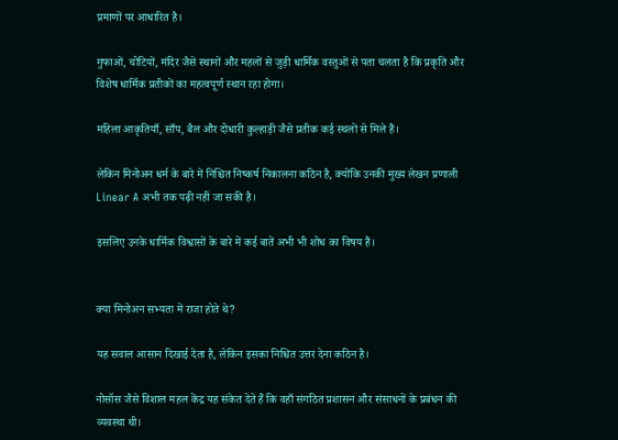प्रमाणों पर आधारित है।

गुफाओं, चोटियों, मंदिर जैसे स्थानों और महलों से जुड़ी धार्मिक वस्तुओं से पता चलता है कि प्रकृति और विशेष धार्मिक प्रतीकों का महत्वपूर्ण स्थान रहा होगा।

महिला आकृतियाँ, साँप, बैल और दोधारी कुल्हाड़ी जैसे प्रतीक कई स्थलों से मिले हैं।

लेकिन मिनोअन धर्म के बारे में निश्चित निष्कर्ष निकालना कठिन है, क्योंकि उनकी मुख्य लेखन प्रणाली Linear A अभी तक पढ़ी नहीं जा सकी है।

इसलिए उनके धार्मिक विश्वासों के बारे में कई बातें अभी भी शोध का विषय हैं।


क्या मिनोअन सभ्यता में राजा होते थे?

यह सवाल आसान दिखाई देता है, लेकिन इसका निश्चित उत्तर देना कठिन है।

नोसॉस जैसे विशाल महल केंद्र यह संकेत देते हैं कि वहाँ संगठित प्रशासन और संसाधनों के प्रबंधन की व्यवस्था थी।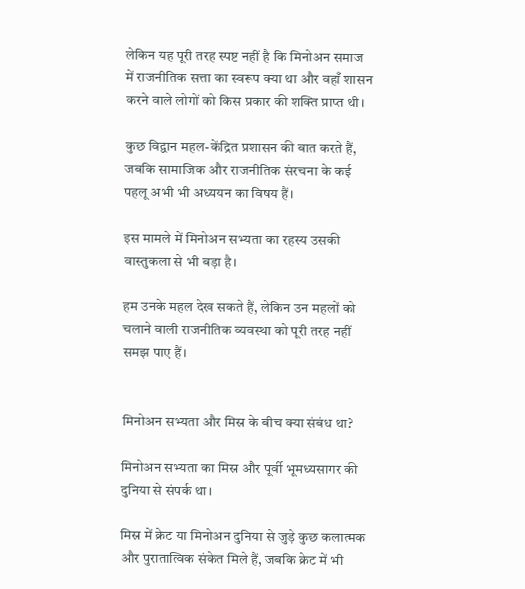लेकिन यह पूरी तरह स्पष्ट नहीं है कि मिनोअन समाज में राजनीतिक सत्ता का स्वरूप क्या था और वहाँ शासन करने वाले लोगों को किस प्रकार की शक्ति प्राप्त थी।

कुछ विद्वान महल-केंद्रित प्रशासन की बात करते हैं, जबकि सामाजिक और राजनीतिक संरचना के कई पहलू अभी भी अध्ययन का विषय हैं।

इस मामले में मिनोअन सभ्यता का रहस्य उसकी वास्तुकला से भी बड़ा है।

हम उनके महल देख सकते हैं, लेकिन उन महलों को चलाने वाली राजनीतिक व्यवस्था को पूरी तरह नहीं समझ पाए हैं।


मिनोअन सभ्यता और मिस्र के बीच क्या संबंध था?

मिनोअन सभ्यता का मिस्र और पूर्वी भूमध्यसागर की दुनिया से संपर्क था।

मिस्र में क्रेट या मिनोअन दुनिया से जुड़े कुछ कलात्मक और पुरातात्विक संकेत मिले हैं, जबकि क्रेट में भी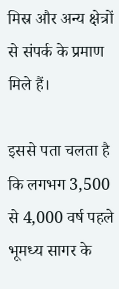मिस्र और अन्य क्षेत्रों से संपर्क के प्रमाण मिले हैं।

इससे पता चलता है कि लगभग 3,500 से 4,000 वर्ष पहले भूमध्य सागर के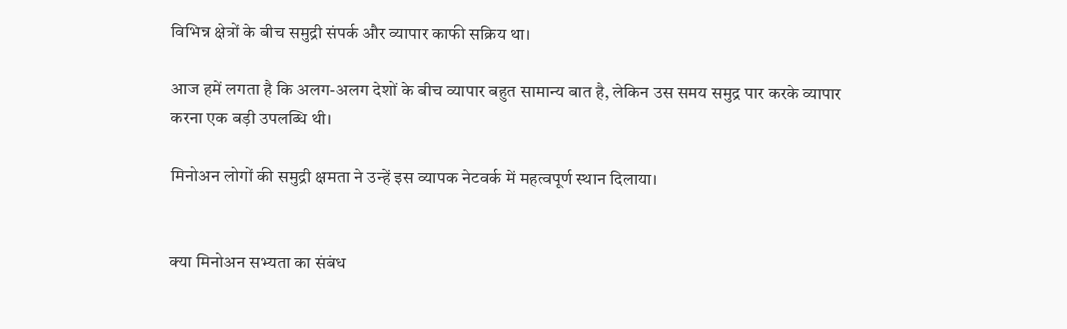विभिन्न क्षेत्रों के बीच समुद्री संपर्क और व्यापार काफी सक्रिय था।

आज हमें लगता है कि अलग-अलग देशों के बीच व्यापार बहुत सामान्य बात है, लेकिन उस समय समुद्र पार करके व्यापार करना एक बड़ी उपलब्धि थी।

मिनोअन लोगों की समुद्री क्षमता ने उन्हें इस व्यापक नेटवर्क में महत्वपूर्ण स्थान दिलाया।


क्या मिनोअन सभ्यता का संबंध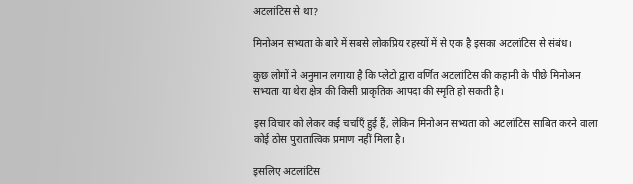अटलांटिस से था?

मिनोअन सभ्यता के बारे में सबसे लोकप्रिय रहस्यों में से एक है इसका अटलांटिस से संबंध।

कुछ लोगों ने अनुमान लगाया है कि प्लेटो द्वारा वर्णित अटलांटिस की कहानी के पीछे मिनोअन सभ्यता या थेरा क्षेत्र की किसी प्राकृतिक आपदा की स्मृति हो सकती है।

इस विचार को लेकर कई चर्चाएँ हुई हैं, लेकिन मिनोअन सभ्यता को अटलांटिस साबित करने वाला कोई ठोस पुरातात्विक प्रमाण नहीं मिला है।

इसलिए अटलांटिस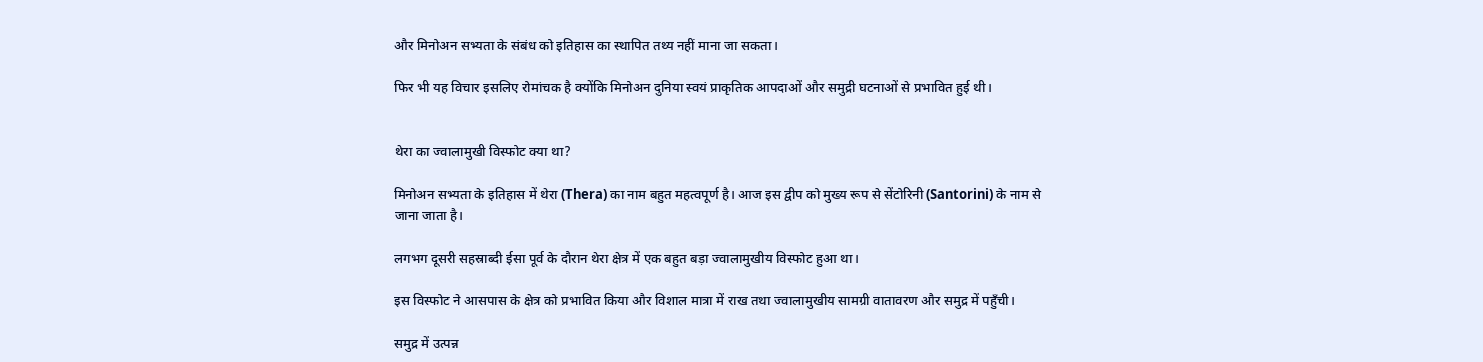और मिनोअन सभ्यता के संबंध को इतिहास का स्थापित तथ्य नहीं माना जा सकता।

फिर भी यह विचार इसलिए रोमांचक है क्योंकि मिनोअन दुनिया स्वयं प्राकृतिक आपदाओं और समुद्री घटनाओं से प्रभावित हुई थी।


थेरा का ज्वालामुखी विस्फोट क्या था?

मिनोअन सभ्यता के इतिहास में थेरा (Thera) का नाम बहुत महत्वपूर्ण है। आज इस द्वीप को मुख्य रूप से सेंटोरिनी (Santorini) के नाम से जाना जाता है।

लगभग दूसरी सहस्राब्दी ईसा पूर्व के दौरान थेरा क्षेत्र में एक बहुत बड़ा ज्वालामुखीय विस्फोट हुआ था।

इस विस्फोट ने आसपास के क्षेत्र को प्रभावित किया और विशाल मात्रा में राख तथा ज्वालामुखीय सामग्री वातावरण और समुद्र में पहुँची।

समुद्र में उत्पन्न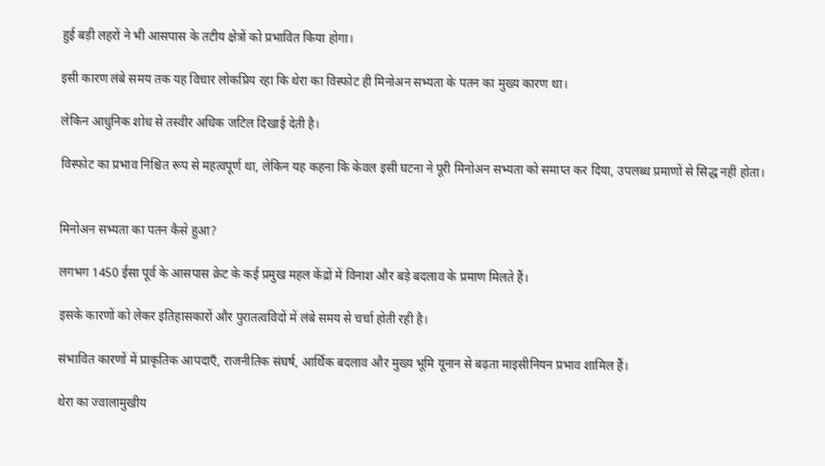हुई बड़ी लहरों ने भी आसपास के तटीय क्षेत्रों को प्रभावित किया होगा।

इसी कारण लंबे समय तक यह विचार लोकप्रिय रहा कि थेरा का विस्फोट ही मिनोअन सभ्यता के पतन का मुख्य कारण था।

लेकिन आधुनिक शोध से तस्वीर अधिक जटिल दिखाई देती है।

विस्फोट का प्रभाव निश्चित रूप से महत्वपूर्ण था, लेकिन यह कहना कि केवल इसी घटना ने पूरी मिनोअन सभ्यता को समाप्त कर दिया, उपलब्ध प्रमाणों से सिद्ध नहीं होता।


मिनोअन सभ्यता का पतन कैसे हुआ?

लगभग 1450 ईसा पूर्व के आसपास क्रेट के कई प्रमुख महल केंद्रों में विनाश और बड़े बदलाव के प्रमाण मिलते हैं।

इसके कारणों को लेकर इतिहासकारों और पुरातत्वविदों में लंबे समय से चर्चा होती रही है।

संभावित कारणों में प्राकृतिक आपदाएँ, राजनीतिक संघर्ष, आर्थिक बदलाव और मुख्य भूमि यूनान से बढ़ता माइसीनियन प्रभाव शामिल हैं।

थेरा का ज्वालामुखीय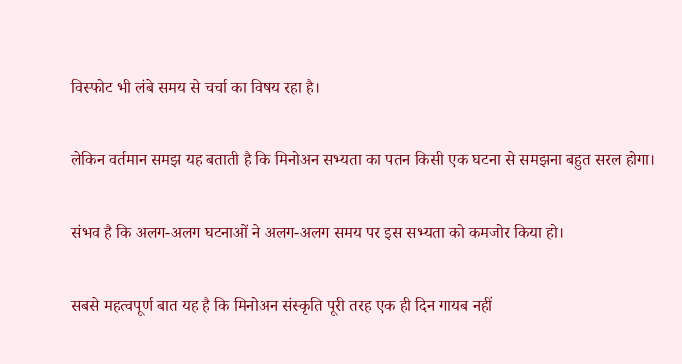विस्फोट भी लंबे समय से चर्चा का विषय रहा है।

लेकिन वर्तमान समझ यह बताती है कि मिनोअन सभ्यता का पतन किसी एक घटना से समझना बहुत सरल होगा।

संभव है कि अलग-अलग घटनाओं ने अलग-अलग समय पर इस सभ्यता को कमजोर किया हो।

सबसे महत्वपूर्ण बात यह है कि मिनोअन संस्कृति पूरी तरह एक ही दिन गायब नहीं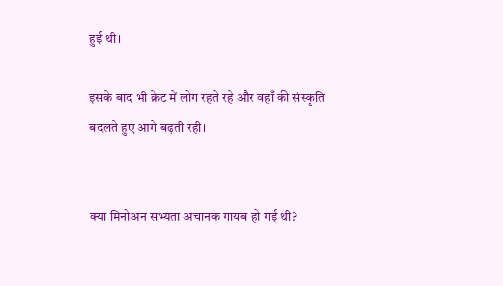हुई थी।

इसके बाद भी क्रेट में लोग रहते रहे और वहाँ की संस्कृति बदलते हुए आगे बढ़ती रही।


क्या मिनोअन सभ्यता अचानक गायब हो गई थी?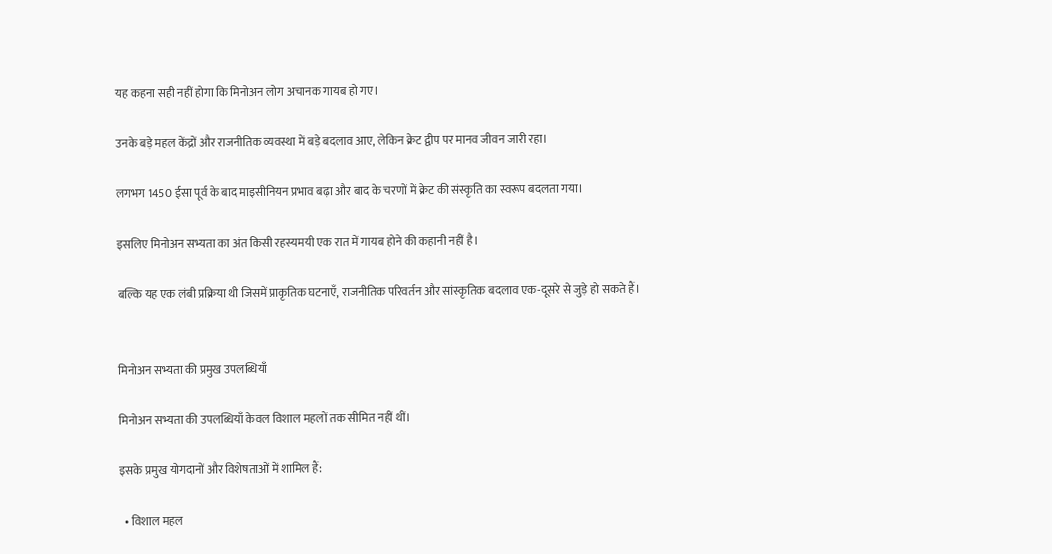यह कहना सही नहीं होगा कि मिनोअन लोग अचानक गायब हो गए।

उनके बड़े महल केंद्रों और राजनीतिक व्यवस्था में बड़े बदलाव आए, लेकिन क्रेट द्वीप पर मानव जीवन जारी रहा।

लगभग 1450 ईसा पूर्व के बाद माइसीनियन प्रभाव बढ़ा और बाद के चरणों में क्रेट की संस्कृति का स्वरूप बदलता गया।

इसलिए मिनोअन सभ्यता का अंत किसी रहस्यमयी एक रात में गायब होने की कहानी नहीं है।

बल्कि यह एक लंबी प्रक्रिया थी जिसमें प्राकृतिक घटनाएँ, राजनीतिक परिवर्तन और सांस्कृतिक बदलाव एक-दूसरे से जुड़े हो सकते हैं।


मिनोअन सभ्यता की प्रमुख उपलब्धियाँ

मिनोअन सभ्यता की उपलब्धियाँ केवल विशाल महलों तक सीमित नहीं थीं।

इसके प्रमुख योगदानों और विशेषताओं में शामिल हैं:

  • विशाल महल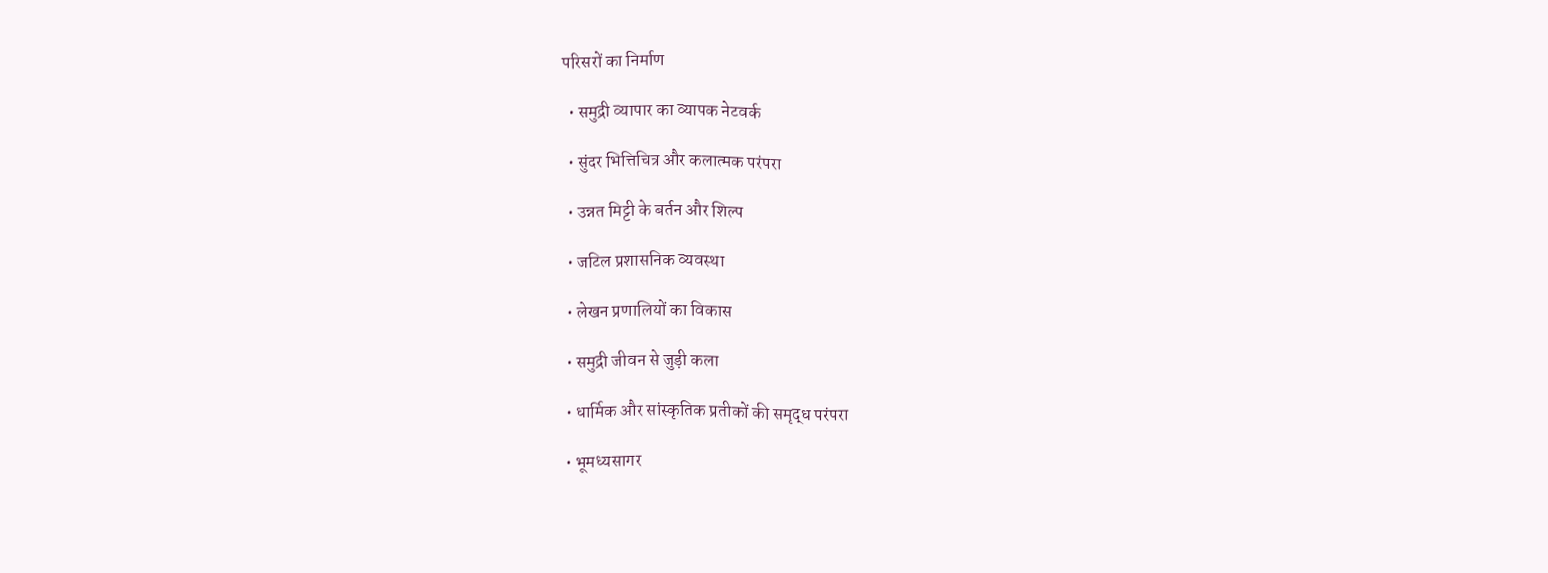परिसरों का निर्माण

  • समुद्री व्यापार का व्यापक नेटवर्क

  • सुंदर भित्तिचित्र और कलात्मक परंपरा

  • उन्नत मिट्टी के बर्तन और शिल्प

  • जटिल प्रशासनिक व्यवस्था

  • लेखन प्रणालियों का विकास

  • समुद्री जीवन से जुड़ी कला

  • धार्मिक और सांस्कृतिक प्रतीकों की समृद्ध परंपरा

  • भूमध्यसागर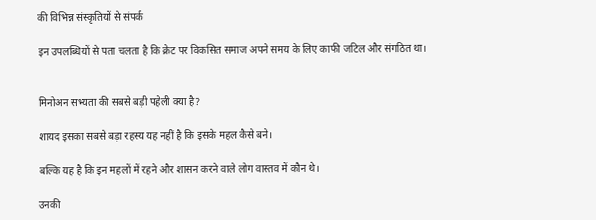की विभिन्न संस्कृतियों से संपर्क

इन उपलब्धियों से पता चलता है कि क्रेट पर विकसित समाज अपने समय के लिए काफी जटिल और संगठित था।


मिनोअन सभ्यता की सबसे बड़ी पहेली क्या है?

शायद इसका सबसे बड़ा रहस्य यह नहीं है कि इसके महल कैसे बने।

बल्कि यह है कि इन महलों में रहने और शासन करने वाले लोग वास्तव में कौन थे।

उनकी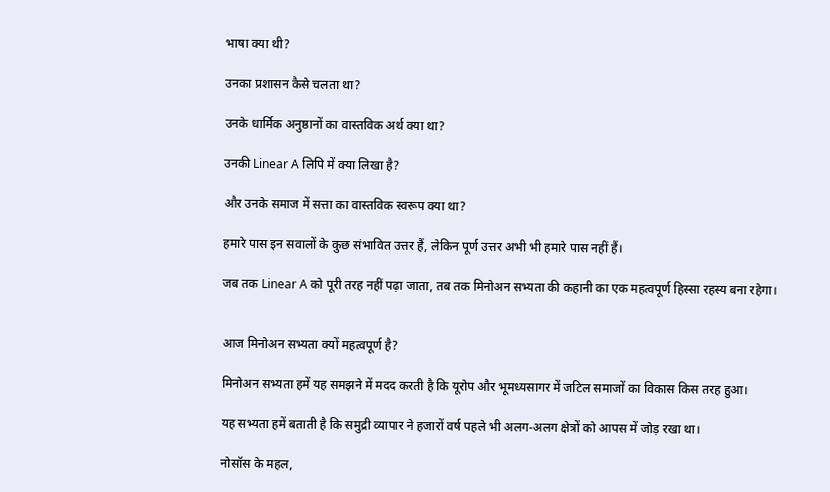भाषा क्या थी?

उनका प्रशासन कैसे चलता था?

उनके धार्मिक अनुष्ठानों का वास्तविक अर्थ क्या था?

उनकी Linear A लिपि में क्या लिखा है?

और उनके समाज में सत्ता का वास्तविक स्वरूप क्या था?

हमारे पास इन सवालों के कुछ संभावित उत्तर हैं, लेकिन पूर्ण उत्तर अभी भी हमारे पास नहीं हैं।

जब तक Linear A को पूरी तरह नहीं पढ़ा जाता, तब तक मिनोअन सभ्यता की कहानी का एक महत्वपूर्ण हिस्सा रहस्य बना रहेगा।


आज मिनोअन सभ्यता क्यों महत्वपूर्ण है?

मिनोअन सभ्यता हमें यह समझने में मदद करती है कि यूरोप और भूमध्यसागर में जटिल समाजों का विकास किस तरह हुआ।

यह सभ्यता हमें बताती है कि समुद्री व्यापार ने हजारों वर्ष पहले भी अलग-अलग क्षेत्रों को आपस में जोड़ रखा था।

नोसॉस के महल,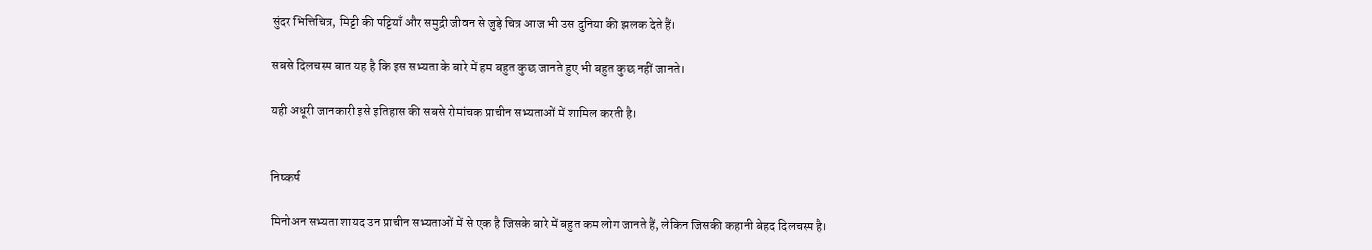सुंदर भित्तिचित्र, मिट्टी की पट्टियाँ और समुद्री जीवन से जुड़े चित्र आज भी उस दुनिया की झलक देते हैं।

सबसे दिलचस्प बात यह है कि इस सभ्यता के बारे में हम बहुत कुछ जानते हुए भी बहुत कुछ नहीं जानते।

यही अधूरी जानकारी इसे इतिहास की सबसे रोमांचक प्राचीन सभ्यताओं में शामिल करती है।


निष्कर्ष

मिनोअन सभ्यता शायद उन प्राचीन सभ्यताओं में से एक है जिसके बारे में बहुत कम लोग जानते हैं, लेकिन जिसकी कहानी बेहद दिलचस्प है।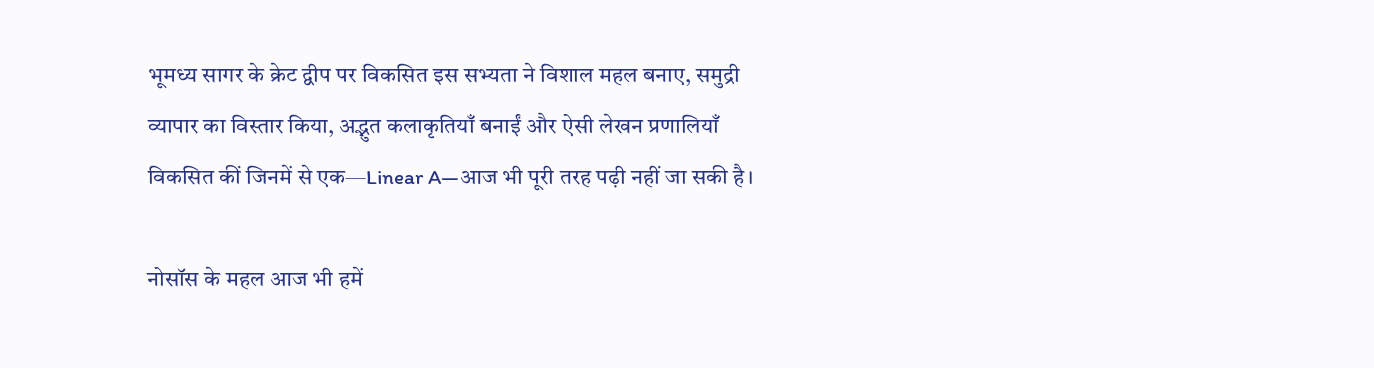भूमध्य सागर के क्रेट द्वीप पर विकसित इस सभ्यता ने विशाल महल बनाए, समुद्री व्यापार का विस्तार किया, अद्भुत कलाकृतियाँ बनाईं और ऐसी लेखन प्रणालियाँ विकसित कीं जिनमें से एक—Linear A—आज भी पूरी तरह पढ़ी नहीं जा सकी है।

नोसॉस के महल आज भी हमें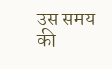उस समय की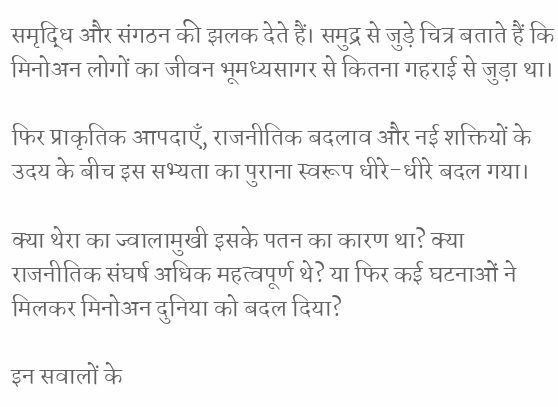समृद्धि और संगठन की झलक देते हैं। समुद्र से जुड़े चित्र बताते हैं कि मिनोअन लोगों का जीवन भूमध्यसागर से कितना गहराई से जुड़ा था।

फिर प्राकृतिक आपदाएँ, राजनीतिक बदलाव और नई शक्तियों के उदय के बीच इस सभ्यता का पुराना स्वरूप धीरे-धीरे बदल गया।

क्या थेरा का ज्वालामुखी इसके पतन का कारण था? क्या राजनीतिक संघर्ष अधिक महत्वपूर्ण थे? या फिर कई घटनाओं ने मिलकर मिनोअन दुनिया को बदल दिया?

इन सवालों के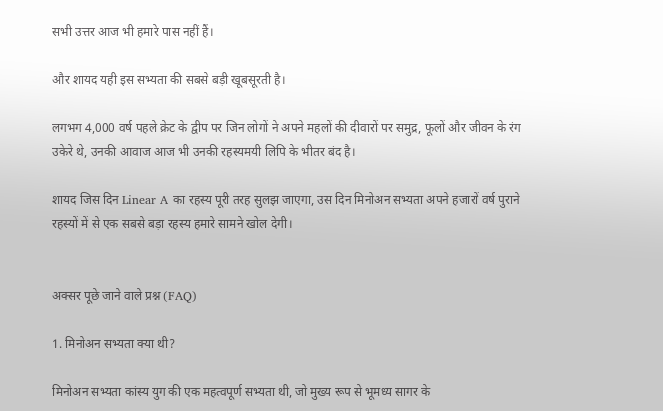सभी उत्तर आज भी हमारे पास नहीं हैं।

और शायद यही इस सभ्यता की सबसे बड़ी खूबसूरती है।

लगभग 4,000 वर्ष पहले क्रेट के द्वीप पर जिन लोगों ने अपने महलों की दीवारों पर समुद्र, फूलों और जीवन के रंग उकेरे थे, उनकी आवाज आज भी उनकी रहस्यमयी लिपि के भीतर बंद है।

शायद जिस दिन Linear A का रहस्य पूरी तरह सुलझ जाएगा, उस दिन मिनोअन सभ्यता अपने हजारों वर्ष पुराने रहस्यों में से एक सबसे बड़ा रहस्य हमारे सामने खोल देगी।


अक्सर पूछे जाने वाले प्रश्न (FAQ)

1. मिनोअन सभ्यता क्या थी?

मिनोअन सभ्यता कांस्य युग की एक महत्वपूर्ण सभ्यता थी, जो मुख्य रूप से भूमध्य सागर के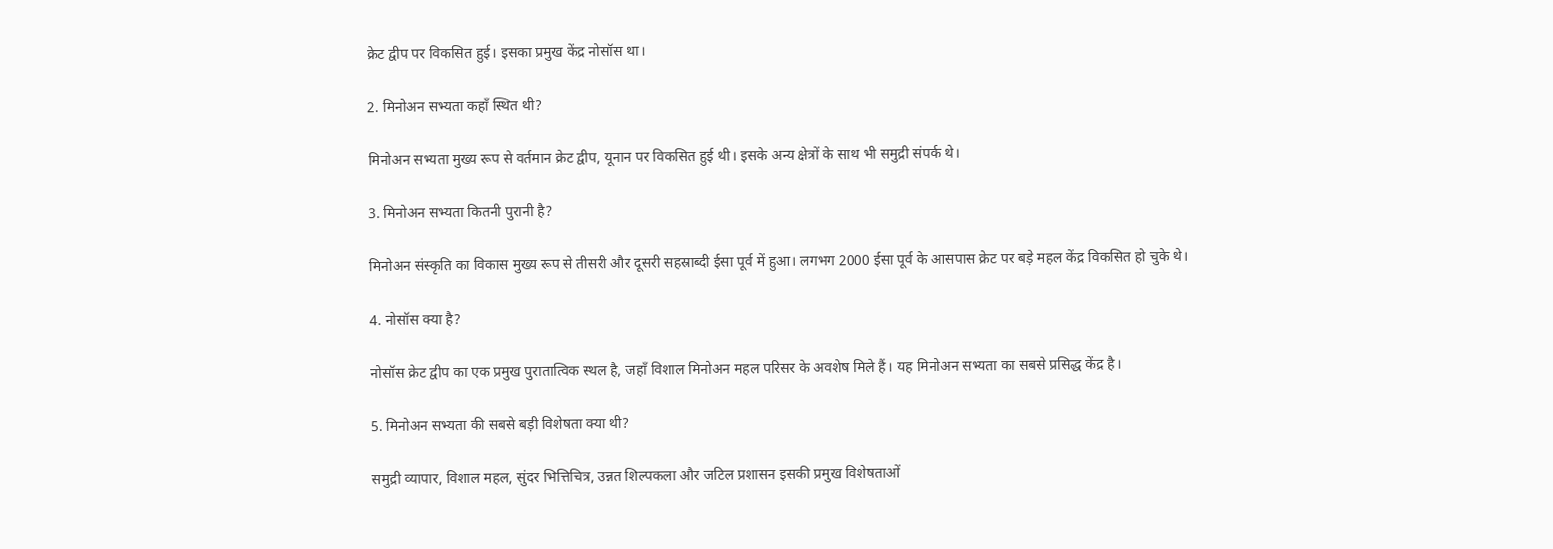क्रेट द्वीप पर विकसित हुई। इसका प्रमुख केंद्र नोसॉस था।

2. मिनोअन सभ्यता कहाँ स्थित थी?

मिनोअन सभ्यता मुख्य रूप से वर्तमान क्रेट द्वीप, यूनान पर विकसित हुई थी। इसके अन्य क्षेत्रों के साथ भी समुद्री संपर्क थे।

3. मिनोअन सभ्यता कितनी पुरानी है?

मिनोअन संस्कृति का विकास मुख्य रूप से तीसरी और दूसरी सहस्राब्दी ईसा पूर्व में हुआ। लगभग 2000 ईसा पूर्व के आसपास क्रेट पर बड़े महल केंद्र विकसित हो चुके थे।

4. नोसॉस क्या है?

नोसॉस क्रेट द्वीप का एक प्रमुख पुरातात्विक स्थल है, जहाँ विशाल मिनोअन महल परिसर के अवशेष मिले हैं। यह मिनोअन सभ्यता का सबसे प्रसिद्ध केंद्र है।

5. मिनोअन सभ्यता की सबसे बड़ी विशेषता क्या थी?

समुद्री व्यापार, विशाल महल, सुंदर भित्तिचित्र, उन्नत शिल्पकला और जटिल प्रशासन इसकी प्रमुख विशेषताओं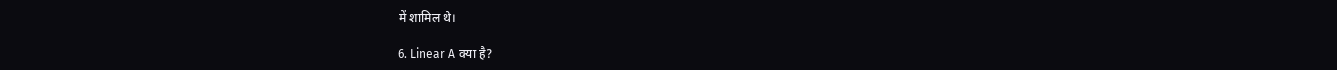में शामिल थे।

6. Linear A क्या है?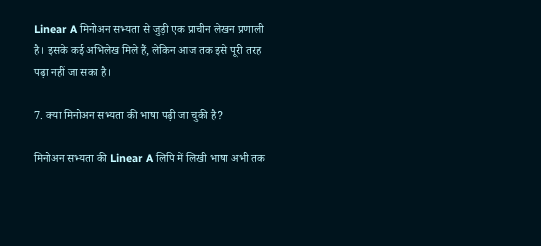Linear A मिनोअन सभ्यता से जुड़ी एक प्राचीन लेखन प्रणाली है। इसके कई अभिलेख मिले हैं, लेकिन आज तक इसे पूरी तरह पढ़ा नहीं जा सका है।

7. क्या मिनोअन सभ्यता की भाषा पढ़ी जा चुकी है?

मिनोअन सभ्यता की Linear A लिपि में लिखी भाषा अभी तक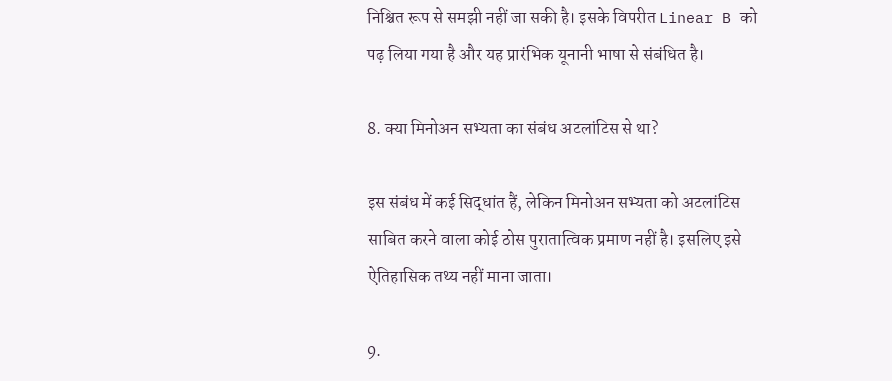निश्चित रूप से समझी नहीं जा सकी है। इसके विपरीत Linear B को पढ़ लिया गया है और यह प्रारंभिक यूनानी भाषा से संबंधित है।

8. क्या मिनोअन सभ्यता का संबंध अटलांटिस से था?

इस संबंध में कई सिद्धांत हैं, लेकिन मिनोअन सभ्यता को अटलांटिस साबित करने वाला कोई ठोस पुरातात्विक प्रमाण नहीं है। इसलिए इसे ऐतिहासिक तथ्य नहीं माना जाता।

9.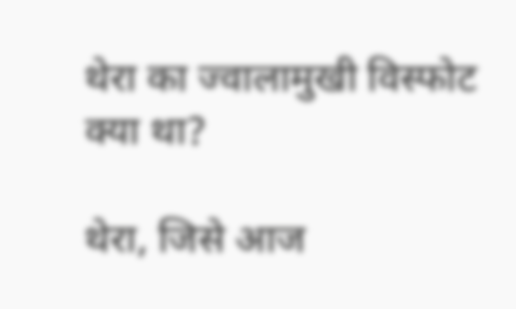थेरा का ज्वालामुखी विस्फोट क्या था?

थेरा, जिसे आज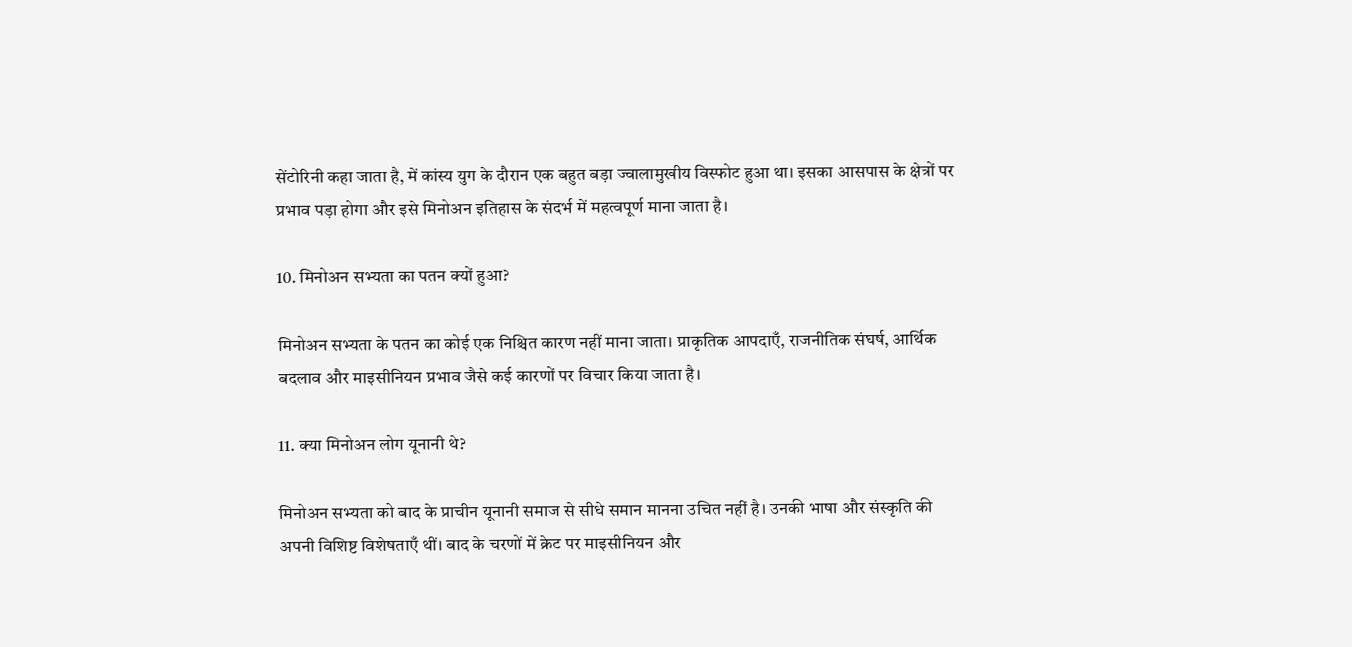सेंटोरिनी कहा जाता है, में कांस्य युग के दौरान एक बहुत बड़ा ज्वालामुखीय विस्फोट हुआ था। इसका आसपास के क्षेत्रों पर प्रभाव पड़ा होगा और इसे मिनोअन इतिहास के संदर्भ में महत्वपूर्ण माना जाता है।

10. मिनोअन सभ्यता का पतन क्यों हुआ?

मिनोअन सभ्यता के पतन का कोई एक निश्चित कारण नहीं माना जाता। प्राकृतिक आपदाएँ, राजनीतिक संघर्ष, आर्थिक बदलाव और माइसीनियन प्रभाव जैसे कई कारणों पर विचार किया जाता है।

11. क्या मिनोअन लोग यूनानी थे?

मिनोअन सभ्यता को बाद के प्राचीन यूनानी समाज से सीधे समान मानना उचित नहीं है। उनकी भाषा और संस्कृति की अपनी विशिष्ट विशेषताएँ थीं। बाद के चरणों में क्रेट पर माइसीनियन और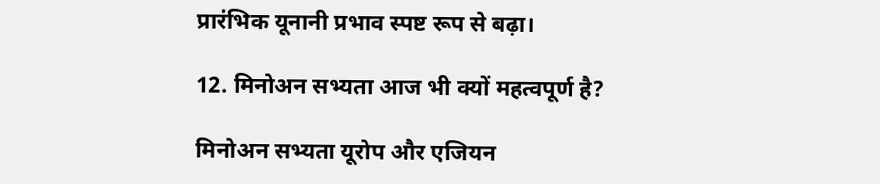प्रारंभिक यूनानी प्रभाव स्पष्ट रूप से बढ़ा।

12. मिनोअन सभ्यता आज भी क्यों महत्वपूर्ण है?

मिनोअन सभ्यता यूरोप और एजियन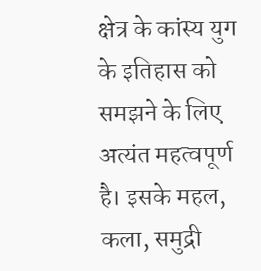क्षेत्र के कांस्य युग के इतिहास को समझने के लिए अत्यंत महत्वपूर्ण है। इसके महल, कला, समुद्री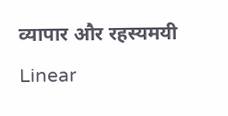व्यापार और रहस्यमयी Linear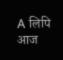A लिपि आज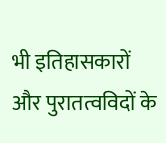भी इतिहासकारों और पुरातत्वविदों के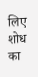लिए शोध का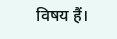विषय हैं।